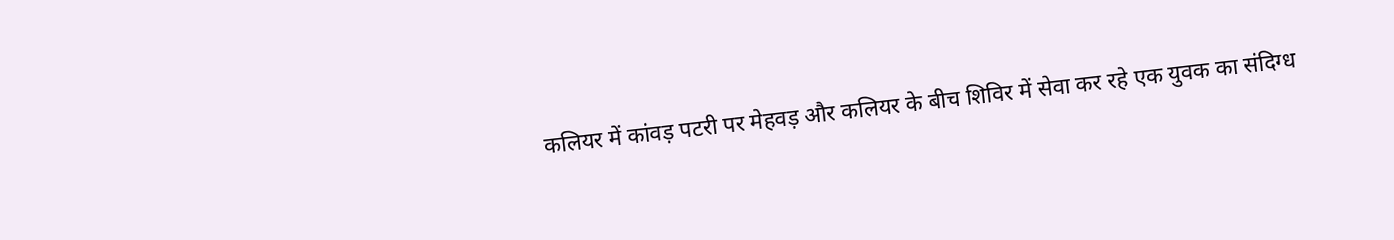कलियर में कांवड़ पटरी पर मेहवड़ और कलियर के बीच शिविर में सेवा कर रहे एक युवक का संदिग्ध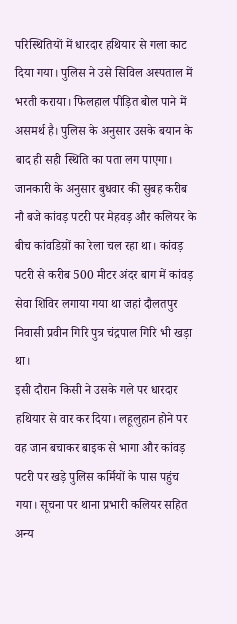परिस्थितियों में धारदार हथियार से गला काट दिया गया। पुलिस ने उसे सिविल अस्पताल में भरती कराया। फिलहाल पीड़ित बोल पाने में असमर्थ है। पुलिस के अनुसार उसके बयान के बाद ही सही स्थिति का पता लग पाएगा।
जानकारी के अनुसार बुधवार की सुबह करीब नौ बजे कांवड़ पटरी पर मेहवड़ और कलियर के बीच कांवडिय़ों का रेला चल रहा था। कांवड़ पटरी से करीब 500 मीटर अंदर बाग में कांवड़ सेवा शिविर लगाया गया था जहां दौलतपुर निवासी प्रवीन गिरि पुत्र चंद्रपाल गिरि भी खड़ा था।
इसी दौरान किसी ने उसके गले पर धारदार हथियार से वार कर दिया। लहूलुहान होने पर वह जान बचाकर बाइक से भागा और कांवड़ पटरी पर खड़े पुलिस कर्मियों के पास पहुंच गया। सूचना पर थाना प्रभारी कलियर सहित अन्य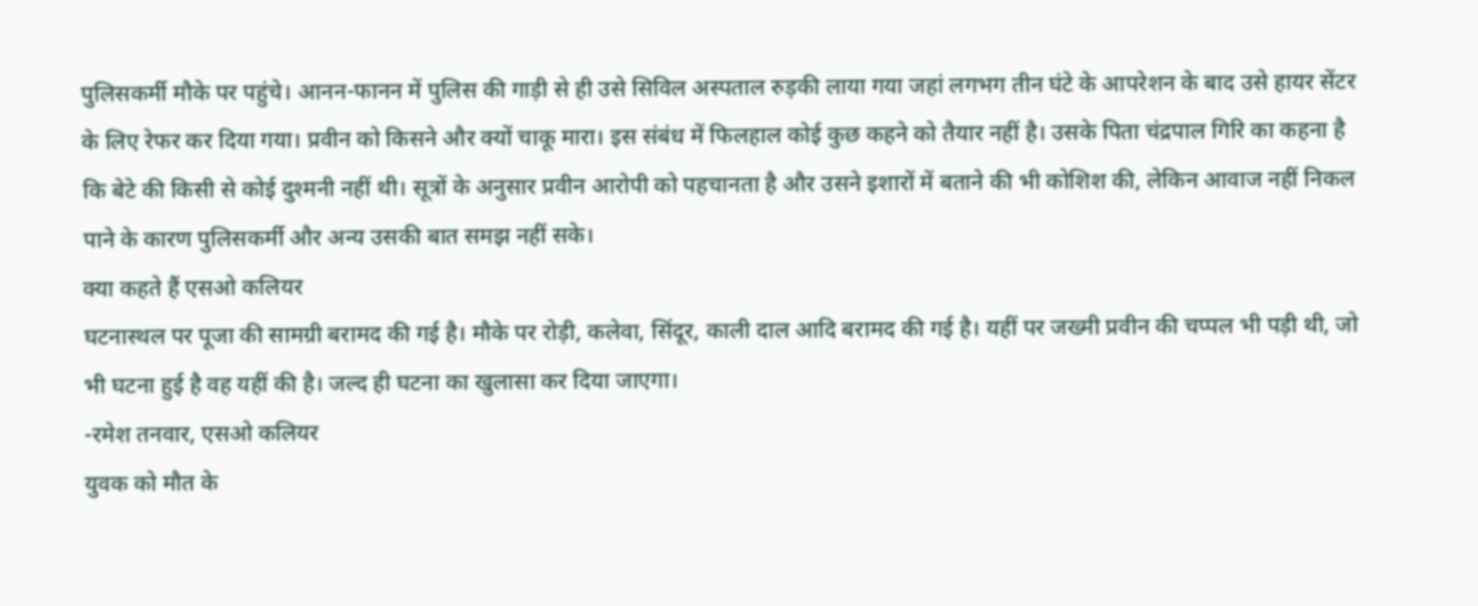पुलिसकर्मी मौके पर पहुंचे। आनन-फानन में पुलिस की गाड़ी से ही उसे सिविल अस्पताल रुड़की लाया गया जहां लगभग तीन घंटे के आपरेशन के बाद उसे हायर सेंटर के लिए रेफर कर दिया गया। प्रवीन को किसने और क्यों चाकू मारा। इस संबंध में फिलहाल कोई कुछ कहने को तैयार नहीं है। उसके पिता चंद्रपाल गिरि का कहना है कि बेटे की किसी से कोई दुश्मनी नहीं थी। सूत्रों के अनुसार प्रवीन आरोपी को पहचानता है और उसने इशारों में बताने की भी कोशिश की, लेकिन आवाज नहीं निकल पाने के कारण पुलिसकर्मी और अन्य उसकी बात समझ नहीं सके।
क्या कहते हैं एसओ कलियर
घटनास्थल पर पूजा की सामग्री बरामद की गई है। मौके पर रोड़ी, कलेवा, सिंदूर, काली दाल आदि बरामद की गई है। यहीं पर जख्मी प्रवीन की चप्पल भी पड़ी थी, जो भी घटना हुई है वह यहीं की है। जल्द ही घटना का खुलासा कर दिया जाएगा।
-रमेश तनवार, एसओ कलियर
युवक को मौत के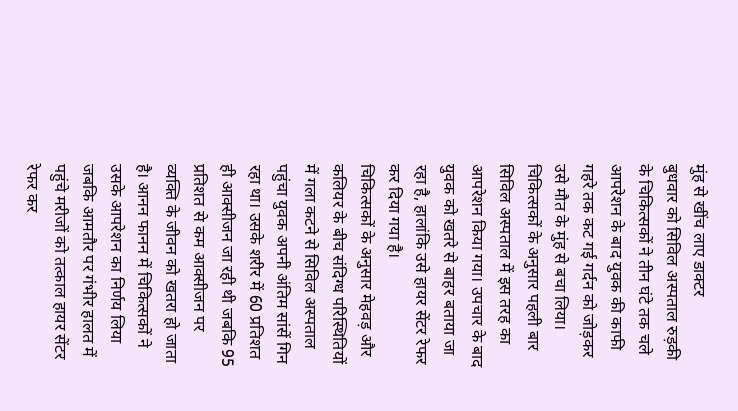मुंह से खींच लाए डाक्टर
बुधवार को सिविल अस्पताल रुड़की के चिकित्सकों ने तीन घंटे तक चले आपरेशन के बाद युवक की काफी गहरे तक कट गई गर्दन को जोड़कर उसे मौत के मुंह से बचा लिया। चिकित्सकों के अनुसार पहली बार सिविल अस्पताल में इस तरह का आपरेशन किया गया। उपचार के बाद युवक को खतरे से बाहर बताया जा रहा है, हालांकि उसे हायर सेंटर रेफर कर दिया गया है।
चिकित्सकों के अनुसार मेहवड़ और कलियर के बीच संदिग्ध परिस्थितियों में गला कटने से सिविल अस्पताल पहुंचा युवक अपनी अंतिम सांसें गिन रहा था। उसके शरीर में 60 प्रतिशत ही आक्सीजन जा रही थी जबकि 95 प्रतिशत से कम आक्सीजन पर व्यक्ति के जीवन को खतरा हो जाता है। आनन फानन में चिकित्सकों ने उसके आपरेशन का निर्णय लिया जबकि आमतौर पर गंभीर हालत में पहुंचे मरीजों को तत्काल हायर सेंटर रेफर कर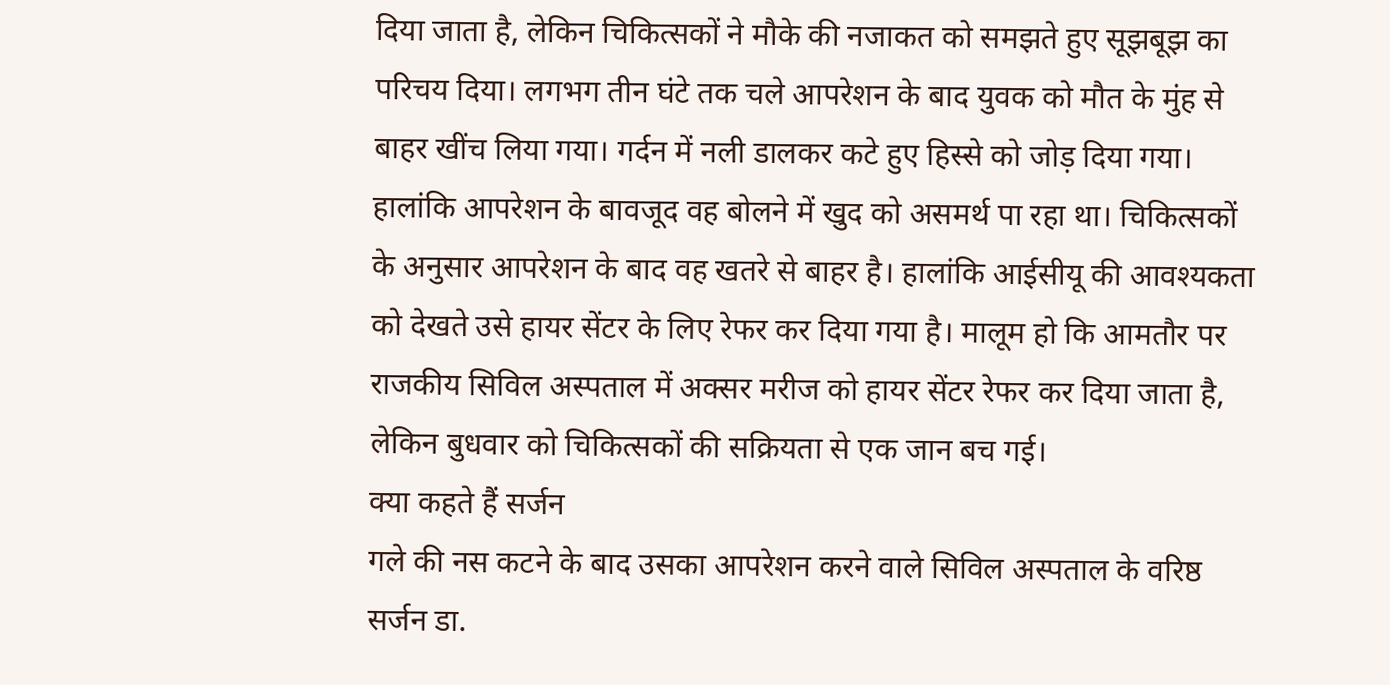दिया जाता है, लेकिन चिकित्सकों ने मौके की नजाकत को समझते हुए सूझबूझ का परिचय दिया। लगभग तीन घंटे तक चले आपरेशन के बाद युवक को मौत के मुंह से बाहर खींच लिया गया। गर्दन में नली डालकर कटे हुए हिस्से को जोड़ दिया गया। हालांकि आपरेशन के बावजूद वह बोलने में खुद को असमर्थ पा रहा था। चिकित्सकों के अनुसार आपरेशन के बाद वह खतरे से बाहर है। हालांकि आईसीयू की आवश्यकता को देखते उसे हायर सेंटर के लिए रेफर कर दिया गया है। मालूम हो कि आमतौर पर राजकीय सिविल अस्पताल में अक्सर मरीज को हायर सेंटर रेफर कर दिया जाता है, लेकिन बुधवार को चिकित्सकों की सक्रियता से एक जान बच गई।
क्या कहते हैं सर्जन
गले की नस कटने के बाद उसका आपरेशन करने वाले सिविल अस्पताल के वरिष्ठ सर्जन डा.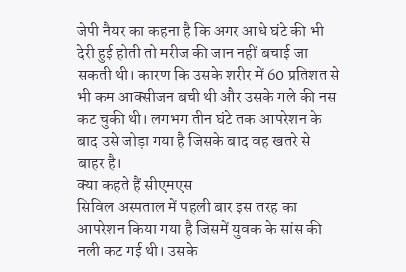जेपी नैयर का कहना है कि अगर आधे घंटे की भी देरी हुई होती तो मरीज की जान नहीं बचाई जा सकती थी। कारण कि उसके शरीर में 60 प्रतिशत से भी कम आक्सीजन बची थी और उसके गले की नस कट चुकी थी। लगभग तीन घंटे तक आपरेशन के बाद उसे जोड़ा गया है जिसके बाद वह खतरे से बाहर है।
क्या कहते हैं सीएमएस
सिविल अस्पताल में पहली बार इस तरह का आपरेशन किया गया है जिसमें युवक के सांस की नली कट गई थी। उसके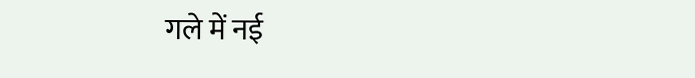गले में नई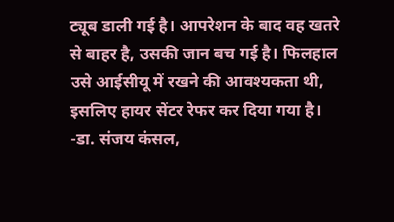ट्यूब डाली गई है। आपरेशन के बाद वह खतरे से बाहर है, उसकी जान बच गई है। फिलहाल उसे आईसीयू में रखने की आवश्यकता थी, इसलिए हायर सेंटर रेफर कर दिया गया है।
-डा. संजय कंसल,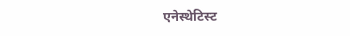एनेस्थेटिस्ट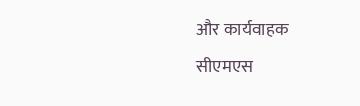और कार्यवाहक सीएमएस